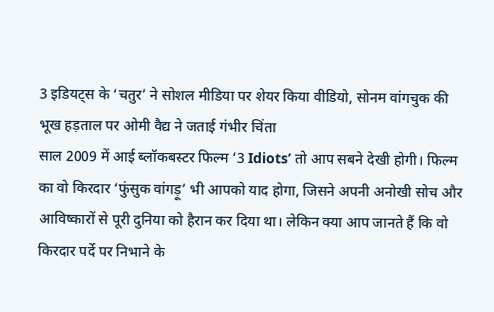3 इडियट्स के ‘चतुर’ ने सोशल मीडिया पर शेयर किया वीडियो, सोनम वांगचुक की भूख हड़ताल पर ओमी वैद्य ने जताई गंभीर चिंता
साल 2009 में आई ब्लॉकबस्टर फिल्म ‘3 Idiots’ तो आप सबने देखी होगी। फिल्म का वो किरदार ‘फुंसुक वांगड़ू’ भी आपको याद होगा, जिसने अपनी अनोखी सोच और आविष्कारों से पूरी दुनिया को हैरान कर दिया था। लेकिन क्या आप जानते हैं कि वो किरदार पर्दे पर निभाने के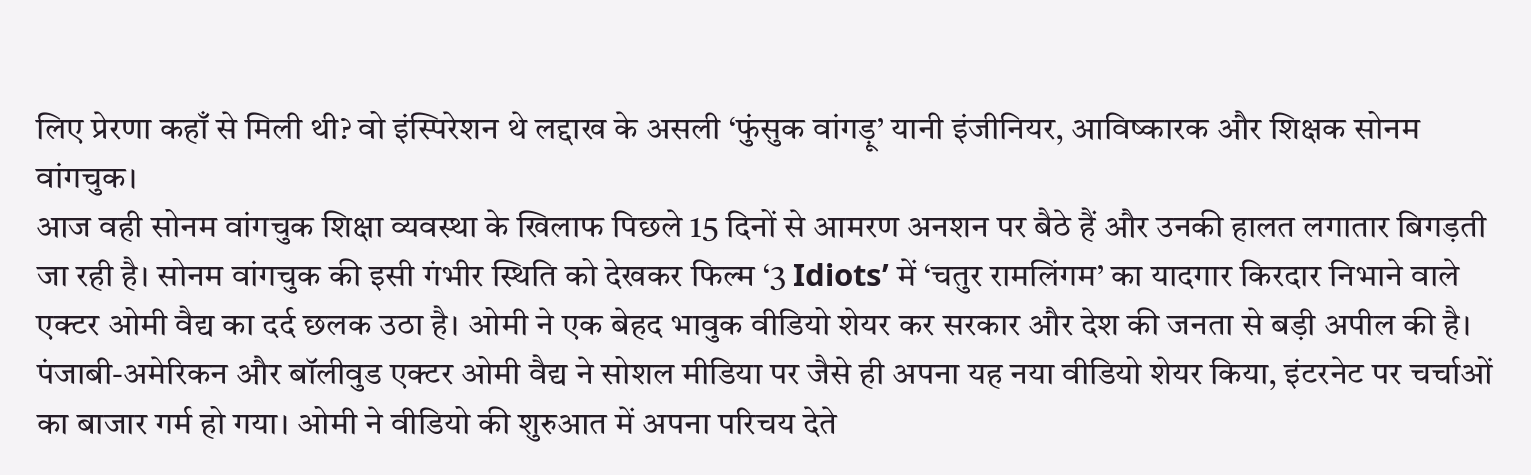लिए प्रेरणा कहाँ से मिली थी? वो इंस्पिरेशन थे लद्दाख के असली ‘फुंसुक वांगड़ू’ यानी इंजीनियर, आविष्कारक और शिक्षक सोनम वांगचुक।
आज वही सोनम वांगचुक शिक्षा व्यवस्था के खिलाफ पिछले 15 दिनों से आमरण अनशन पर बैठे हैं और उनकी हालत लगातार बिगड़ती जा रही है। सोनम वांगचुक की इसी गंभीर स्थिति को देखकर फिल्म ‘3 Idiots’ में ‘चतुर रामलिंगम’ का यादगार किरदार निभाने वाले एक्टर ओमी वैद्य का दर्द छलक उठा है। ओमी ने एक बेहद भावुक वीडियो शेयर कर सरकार और देश की जनता से बड़ी अपील की है।
पंजाबी-अमेरिकन और बॉलीवुड एक्टर ओमी वैद्य ने सोशल मीडिया पर जैसे ही अपना यह नया वीडियो शेयर किया, इंटरनेट पर चर्चाओं का बाजार गर्म हो गया। ओमी ने वीडियो की शुरुआत में अपना परिचय देते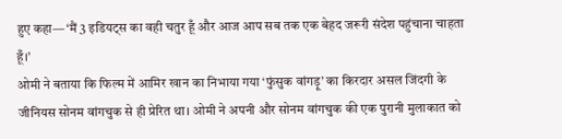हुए कहा— ‘मैं 3 इडियट्स का वही चतुर हूँ और आज आप सब तक एक बेहद जरूरी संदेश पहुंचाना चाहता हूँ।’
ओमी ने बताया कि फिल्म में आमिर खान का निभाया गया ‘फुंसुक वांगड़ू’ का किरदार असल जिंदगी के जीनियस सोनम वांगचुक से ही प्रेरित था। ओमी ने अपनी और सोनम वांगचुक की एक पुरानी मुलाकात को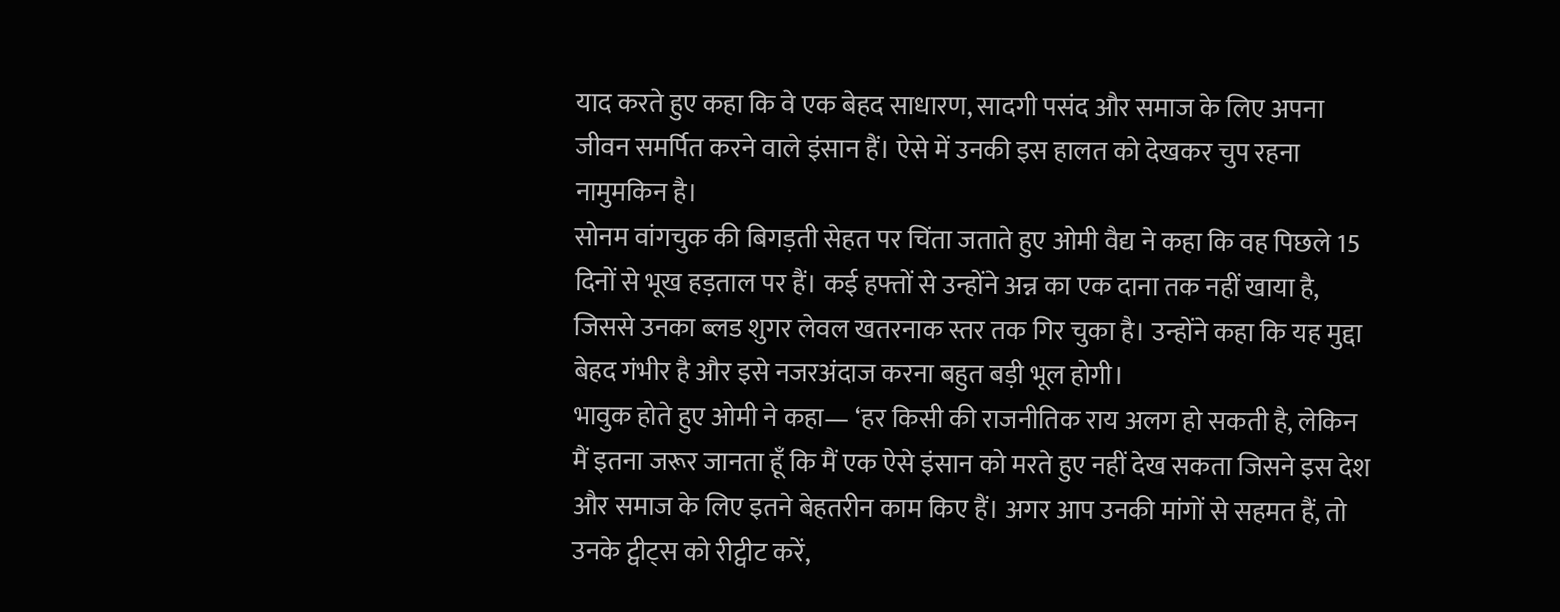याद करते हुए कहा कि वे एक बेहद साधारण, सादगी पसंद और समाज के लिए अपना जीवन समर्पित करने वाले इंसान हैं। ऐसे में उनकी इस हालत को देखकर चुप रहना नामुमकिन है।
सोनम वांगचुक की बिगड़ती सेहत पर चिंता जताते हुए ओमी वैद्य ने कहा कि वह पिछले 15 दिनों से भूख हड़ताल पर हैं। कई हफ्तों से उन्होंने अन्न का एक दाना तक नहीं खाया है, जिससे उनका ब्लड शुगर लेवल खतरनाक स्तर तक गिर चुका है। उन्होंने कहा कि यह मुद्दा बेहद गंभीर है और इसे नजरअंदाज करना बहुत बड़ी भूल होगी।
भावुक होते हुए ओमी ने कहा— ‘हर किसी की राजनीतिक राय अलग हो सकती है, लेकिन मैं इतना जरूर जानता हूँ कि मैं एक ऐसे इंसान को मरते हुए नहीं देख सकता जिसने इस देश और समाज के लिए इतने बेहतरीन काम किए हैं। अगर आप उनकी मांगों से सहमत हैं, तो उनके ट्वीट्स को रीट्वीट करें,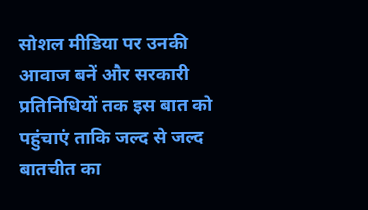सोशल मीडिया पर उनकी आवाज बनें और सरकारी प्रतिनिधियों तक इस बात को पहुंचाएं ताकि जल्द से जल्द बातचीत का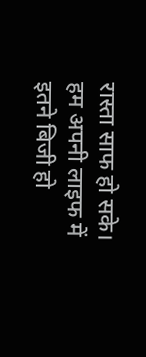रास्ता साफ हो सके। हम अपनी लाइफ में इतने बिजी हो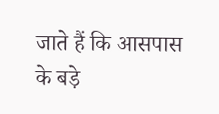जाते हैं कि आसपास के बड़े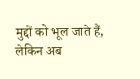मुद्दों को भूल जाते हैं, लेकिन अब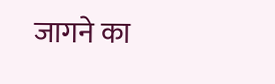जागने का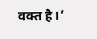वक्त है।’